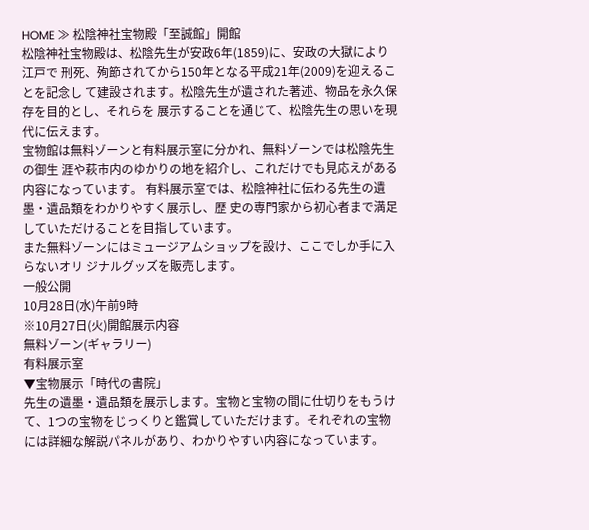HOME ≫ 松陰神社宝物殿「至誠館」開館
松陰神社宝物殿は、松陰先生が安政6年(1859)に、安政の大獄により江戸で 刑死、殉節されてから150年となる平成21年(2009)を迎えることを記念し て建設されます。松陰先生が遺された著述、物品を永久保存を目的とし、それらを 展示することを通じて、松陰先生の思いを現代に伝えます。
宝物館は無料ゾーンと有料展示室に分かれ、無料ゾーンでは松陰先生の御生 涯や萩市内のゆかりの地を紹介し、これだけでも見応えがある内容になっています。 有料展示室では、松陰神社に伝わる先生の遺墨・遺品類をわかりやすく展示し、歴 史の専門家から初心者まで満足していただけることを目指しています。
また無料ゾーンにはミュージアムショップを設け、ここでしか手に入らないオリ ジナルグッズを販売します。
一般公開
10月28日(水)午前9時
※10月27日(火)開館展示内容
無料ゾーン(ギャラリー)
有料展示室
▼宝物展示「時代の書院」
先生の遺墨・遺品類を展示します。宝物と宝物の間に仕切りをもうけて、1つの宝物をじっくりと鑑賞していただけます。それぞれの宝物には詳細な解説パネルがあり、わかりやすい内容になっています。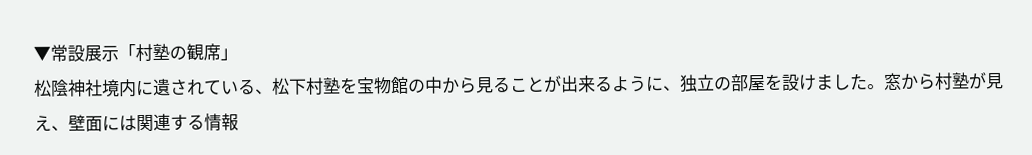▼常設展示「村塾の観席」
松陰神社境内に遺されている、松下村塾を宝物館の中から見ることが出来るように、独立の部屋を設けました。窓から村塾が見え、壁面には関連する情報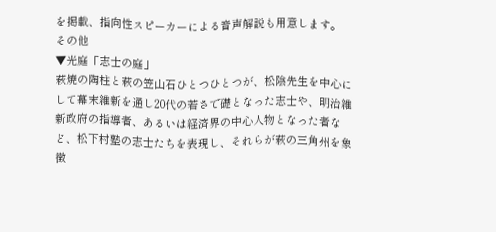を掲載、指向性スピーカーによる音声解説も用意します。
その他
▼光庭「志士の庭」
萩焼の陶柱と萩の笠山石ひとつひとつが、松陰先生を中心にして幕末維新を通し20代の若さで礎となった志士や、明治維新政府の指導者、あるいは経済界の中心人物となった者など、松下村塾の志士たちを表現し、それらが萩の三角州を象徴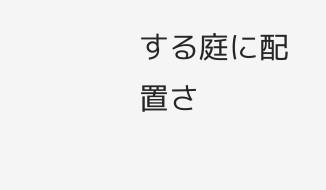する庭に配置さ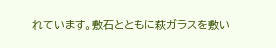れています。敷石とともに萩ガラスを敷い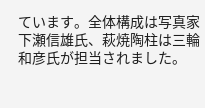ています。全体構成は写真家下瀬信雄氏、萩焼陶柱は三輪和彦氏が担当されました。